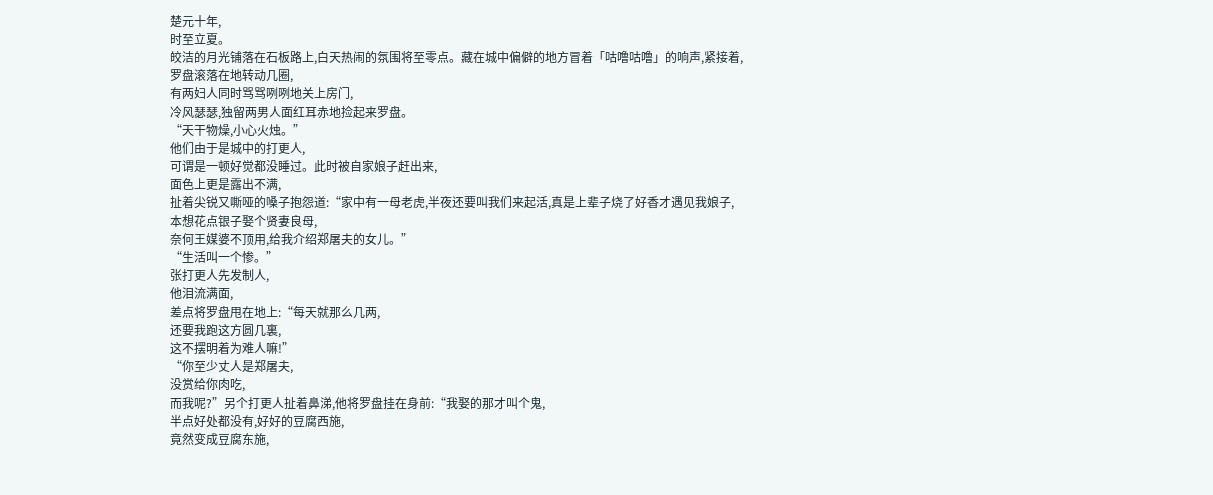楚元十年,
时至立夏。
皎洁的月光铺落在石板路上,白天热闹的氛围将至零点。藏在城中偏僻的地方冒着「咕噜咕噜」的响声,紧接着,
罗盘滚落在地转动几圈,
有两妇人同时骂骂咧咧地关上房门,
冷风瑟瑟,独留两男人面红耳赤地捡起来罗盘。
“天干物燥,小心火烛。”
他们由于是城中的打更人,
可谓是一顿好觉都没睡过。此时被自家娘子赶出来,
面色上更是露出不满,
扯着尖锐又嘶哑的嗓子抱怨道:“家中有一母老虎,半夜还要叫我们来起活,真是上辈子烧了好香才遇见我娘子,
本想花点银子娶个贤妻良母,
奈何王媒婆不顶用,给我介绍郑屠夫的女儿。”
“生活叫一个惨。”
张打更人先发制人,
他泪流满面,
差点将罗盘甩在地上:“每天就那么几两,
还要我跑这方圆几裏,
这不摆明着为难人嘛!”
“你至少丈人是郑屠夫,
没赏给你肉吃,
而我呢?”另个打更人扯着鼻涕,他将罗盘挂在身前:“我娶的那才叫个鬼,
半点好处都没有,好好的豆腐西施,
竟然变成豆腐东施,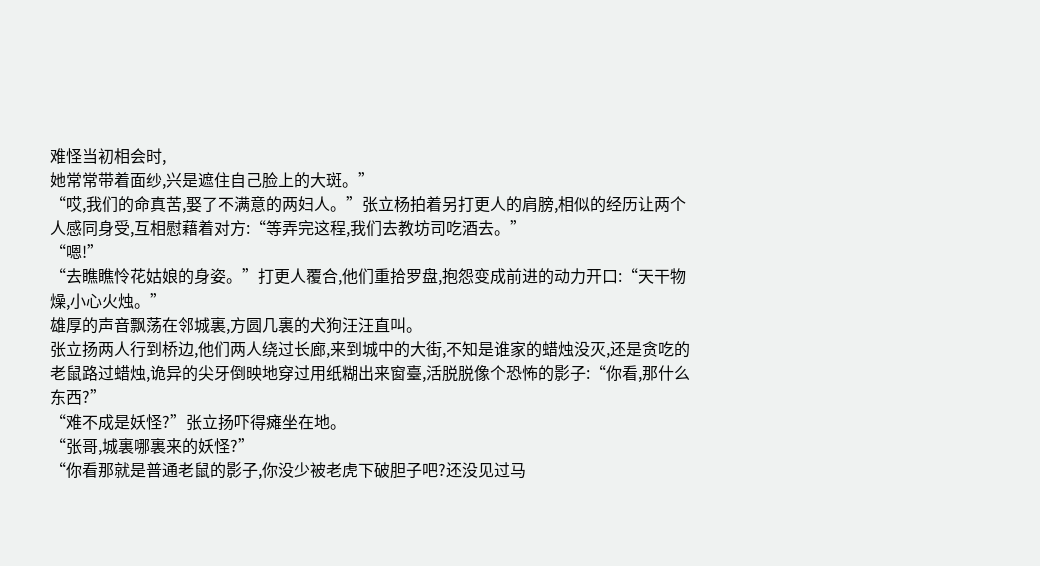难怪当初相会时,
她常常带着面纱,兴是遮住自己脸上的大斑。”
“哎,我们的命真苦,娶了不满意的两妇人。”张立杨拍着另打更人的肩膀,相似的经历让两个人感同身受,互相慰藉着对方:“等弄完这程,我们去教坊司吃酒去。”
“嗯!”
“去瞧瞧怜花姑娘的身姿。”打更人覆合,他们重拾罗盘,抱怨变成前进的动力开口:“天干物燥,小心火烛。”
雄厚的声音飘荡在邻城裏,方圆几裏的犬狗汪汪直叫。
张立扬两人行到桥边,他们两人绕过长廊,来到城中的大街,不知是谁家的蜡烛没灭,还是贪吃的老鼠路过蜡烛,诡异的尖牙倒映地穿过用纸糊出来窗臺,活脱脱像个恐怖的影子:“你看,那什么东西?”
“难不成是妖怪?”张立扬吓得瘫坐在地。
“张哥,城裏哪裏来的妖怪?”
“你看那就是普通老鼠的影子,你没少被老虎下破胆子吧?还没见过马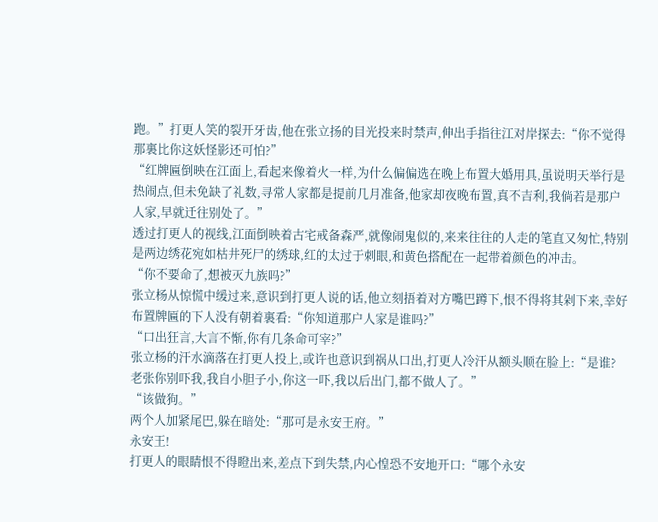跑。”打更人笑的裂开牙齿,他在张立扬的目光投来时禁声,伸出手指往江对岸探去:“你不觉得那裏比你这妖怪影还可怕?”
“红牌匾倒映在江面上,看起来像着火一样,为什么偏偏选在晚上布置大婚用具,虽说明天举行是热闹点,但未免缺了礼数,寻常人家都是提前几月准备,他家却夜晚布置,真不吉利,我倘若是那户人家,早就迁往别处了。”
透过打更人的视线,江面倒映着古宅戒备森严,就像闹鬼似的,来来往往的人走的笔直又匆忙,特别是两边绣花宛如枯井死尸的绣球,红的太过于刺眼,和黄色搭配在一起带着颜色的冲击。
“你不要命了,想被灭九族吗?”
张立杨从惊慌中缓过来,意识到打更人说的话,他立刻捂着对方嘴巴蹲下,恨不得将其剁下来,幸好布置牌匾的下人没有朝着裏看:“你知道那户人家是谁吗?”
“口出狂言,大言不惭,你有几条命可宰?”
张立杨的汗水滴落在打更人投上,或许也意识到祸从口出,打更人冷汗从额头顺在脸上:“是谁?老张你别吓我,我自小胆子小,你这一吓,我以后出门,都不做人了。”
“该做狗。”
两个人加紧尾巴,躲在暗处:“那可是永安王府。”
永安王!
打更人的眼睛恨不得瞪出来,差点下到失禁,内心惶恐不安地开口:“哪个永安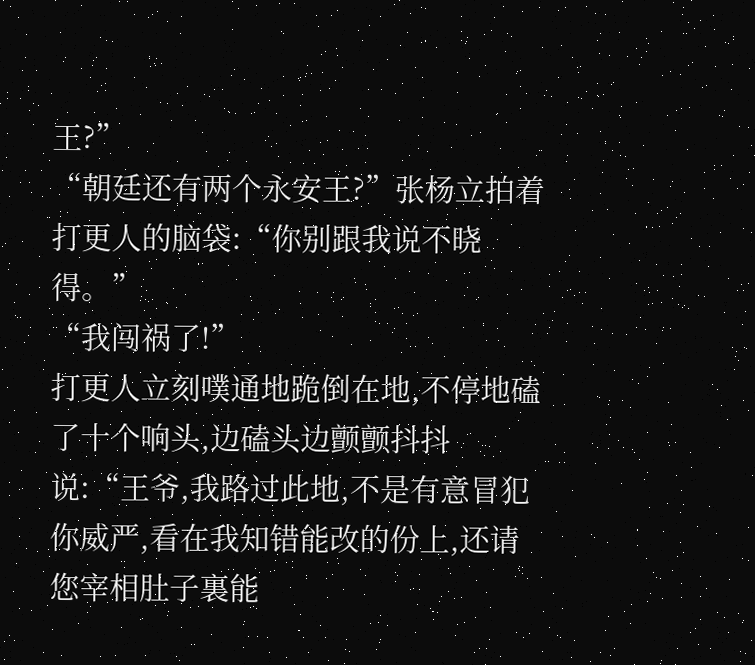王?”
“朝廷还有两个永安王?”张杨立拍着打更人的脑袋:“你别跟我说不晓得。”
“我闯祸了!”
打更人立刻噗通地跪倒在地,不停地磕了十个响头,边磕头边颤颤抖抖说:“王爷,我路过此地,不是有意冒犯你威严,看在我知错能改的份上,还请您宰相肚子裏能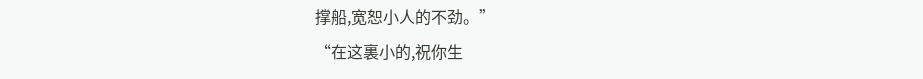撑船,宽恕小人的不劲。”
“在这裏小的,祝你生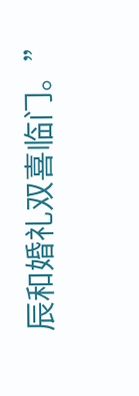辰和婚礼双喜临门。”